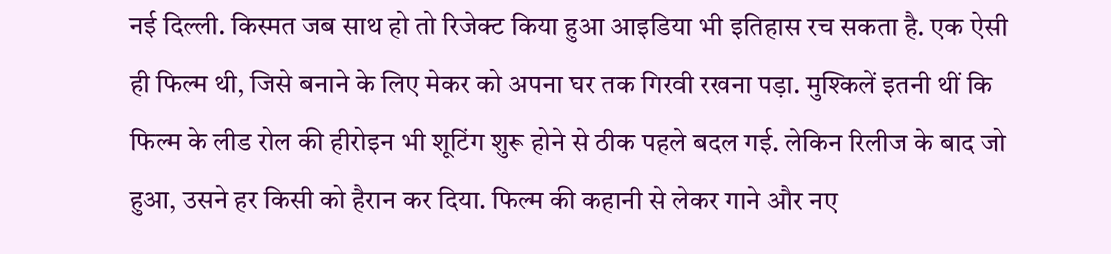नई दिल्ली. किस्मत जब साथ हो तो रिजेक्ट किया हुआ आइडिया भी इतिहास रच सकता है. एक ऐसी ही फिल्म थी, जिसे बनाने के लिए मेकर को अपना घर तक गिरवी रखना पड़ा. मुश्किलें इतनी थीं कि फिल्म के लीड रोल की हीरोइन भी शूटिंग शुरू होने से ठीक पहले बदल गई. लेकिन रिलीज के बाद जो हुआ, उसने हर किसी को हैरान कर दिया. फिल्म की कहानी से लेकर गाने और नए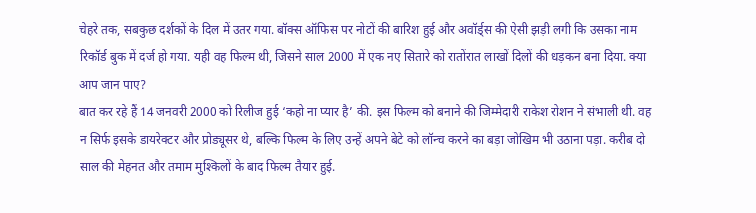चेहरे तक, सबकुछ दर्शकों के दिल में उतर गया. बॉक्स ऑफिस पर नोटों की बारिश हुई और अवॉर्ड्स की ऐसी झड़ी लगी कि उसका नाम रिकॉर्ड बुक में दर्ज हो गया. यही वह फिल्म थी, जिसने साल 2000 में एक नए सितारे को रातोंरात लाखों दिलों की धड़कन बना दिया. क्या आप जान पाए?
बात कर रहे हैं 14 जनवरी 2000 को रिलीज हुई ‘कहो ना प्यार है’ की. इस फिल्म को बनाने की जिम्मेदारी राकेश रोशन ने संभाली थी. वह न सिर्फ इसके डायरेक्टर और प्रोड्यूसर थे, बल्कि फिल्म के लिए उन्हें अपने बेटे को लॉन्च करने का बड़ा जोखिम भी उठाना पड़ा. करीब दो साल की मेहनत और तमाम मुश्किलों के बाद फिल्म तैयार हुई.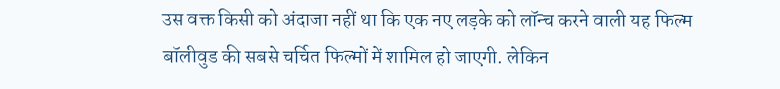उस वक्त किसी को अंदाजा नहीं था कि एक नए लड़के को लॉन्च करने वाली यह फिल्म बॉलीवुड की सबसे चर्चित फिल्मों में शामिल हो जाएगी. लेकिन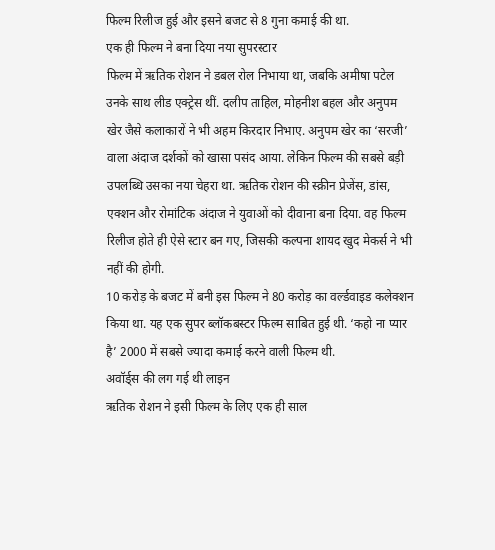फिल्म रिलीज हुई और इसने बजट से 8 गुना कमाई की था.
एक ही फिल्म ने बना दिया नया सुपरस्टार
फिल्म में ऋतिक रोशन ने डबल रोल निभाया था, जबकि अमीषा पटेल उनके साथ लीड एक्ट्रेस थीं. दलीप ताहिल, मोहनीश बहल और अनुपम खेर जैसे कलाकारों ने भी अहम किरदार निभाए. अनुपम खेर का ‘सरजी’ वाला अंदाज दर्शकों को खासा पसंद आया. लेकिन फिल्म की सबसे बड़ी उपलब्धि उसका नया चेहरा था. ऋतिक रोशन की स्क्रीन प्रेजेंस, डांस, एक्शन और रोमांटिक अंदाज ने युवाओं को दीवाना बना दिया. वह फिल्म रिलीज होते ही ऐसे स्टार बन गए, जिसकी कल्पना शायद खुद मेकर्स ने भी नहीं की होगी.
10 करोड़ के बजट में बनी इस फिल्म ने 80 करोड़ का वर्ल्डवाइड कलेक्शन किया था. यह एक सुपर ब्लॉकबस्टर फिल्म साबित हुई थी. ‘कहो ना प्यार है’ 2000 में सबसे ज्यादा कमाई करने वाली फिल्म थी.
अवॉर्ड्स की लग गई थी लाइन
ऋतिक रोशन ने इसी फिल्म के लिए एक ही साल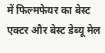में फिल्मफेयर का बेस्ट एक्टर और बेस्ट डेब्यू मेल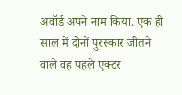अवॉर्ड अपने नाम किया. एक ही साल में दोनों पुरस्कार जीतने वाले वह पहले एक्टर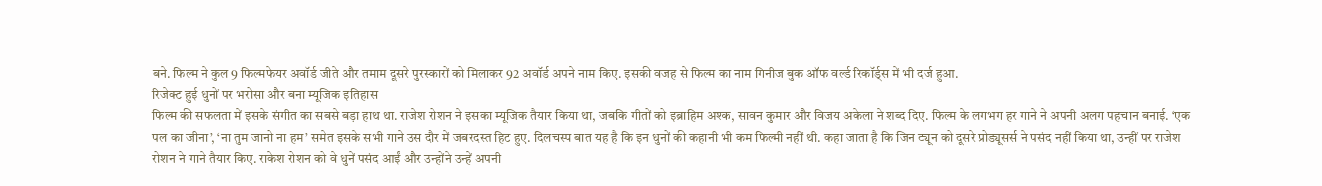बने. फिल्म ने कुल 9 फिल्मफेयर अवॉर्ड जीते और तमाम दूसरे पुरस्कारों को मिलाकर 92 अवॉर्ड अपने नाम किए. इसकी वजह से फिल्म का नाम गिनीज बुक ऑफ वर्ल्ड रिकॉर्ड्स में भी दर्ज हुआ.
रिजेक्ट हुई धुनों पर भरोसा और बना म्यूजिक इतिहास
फिल्म की सफलता में इसके संगीत का सबसे बड़ा हाथ था. राजेश रोशन ने इसका म्यूजिक तैयार किया था, जबकि गीतों को इब्राहिम अश्क, सावन कुमार और विजय अकेला ने शब्द दिए. फिल्म के लगभग हर गाने ने अपनी अलग पहचान बनाई. ‘एक पल का जीना’, ‘ना तुम जानो ना हम’ समेत इसके सभी गाने उस दौर में जबरदस्त हिट हुए. दिलचस्प बात यह है कि इन धुनों की कहानी भी कम फिल्मी नहीं थी. कहा जाता है कि जिन ट्यून को दूसरे प्रोड्यूसर्स ने पसंद नहीं किया था, उन्हीं पर राजेश रोशन ने गाने तैयार किए. राकेश रोशन को वे धुनें पसंद आईं और उन्होंने उन्हें अपनी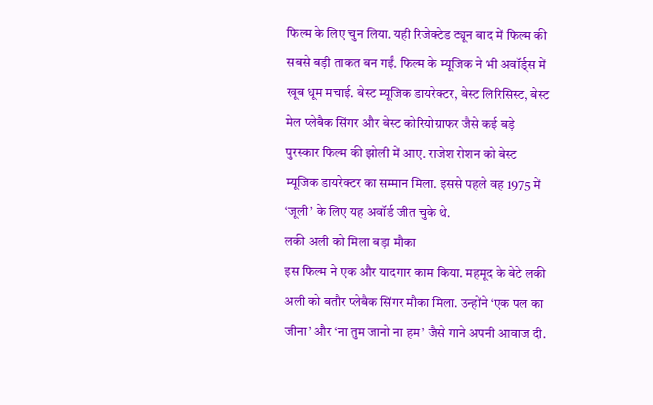फिल्म के लिए चुन लिया. यही रिजेक्टेड ट्यून बाद में फिल्म की सबसे बड़ी ताकत बन गईं. फिल्म के म्यूजिक ने भी अवॉर्ड्स में खूब धूम मचाई. बेस्ट म्यूजिक डायरेक्टर, बेस्ट लिरिसिस्ट, बेस्ट मेल प्लेबैक सिंगर और बेस्ट कोरियोग्राफर जैसे कई बड़े पुरस्कार फिल्म की झोली में आए. राजेश रोशन को बेस्ट म्यूजिक डायरेक्टर का सम्मान मिला. इससे पहले वह 1975 में ‘जूली’ के लिए यह अवॉर्ड जीत चुके थे.
लकी अली को मिला बड़ा मौका
इस फिल्म ने एक और यादगार काम किया. महमूद के बेटे लकी अली को बतौर प्लेबैक सिंगर मौका मिला. उन्होंने ‘एक पल का जीना’ और ‘ना तुम जानो ना हम’ जैसे गाने अपनी आवाज दी.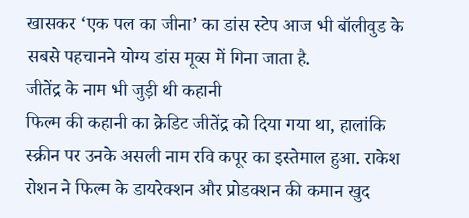खासकर ‘एक पल का जीना’ का डांस स्टेप आज भी बॉलीवुड के सबसे पहचानने योग्य डांस मूव्स में गिना जाता है.
जीतेंद्र के नाम भी जुड़ी थी कहानी
फिल्म की कहानी का क्रेडिट जीतेंद्र को दिया गया था, हालांकि स्क्रीन पर उनके असली नाम रवि कपूर का इस्तेमाल हुआ. राकेश रोशन ने फिल्म के डायरेक्शन और प्रोडक्शन की कमान खुद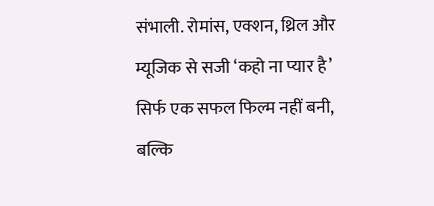संभाली. रोमांस, एक्शन, थ्रिल और म्यूजिक से सजी ‘कहो ना प्यार है’ सिर्फ एक सफल फिल्म नहीं बनी, बल्कि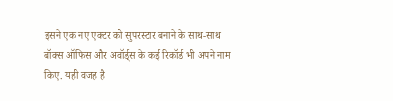इसने एक नए एक्टर को सुपरस्टार बनाने के साथ-साथ बॉक्स ऑफिस और अवॉर्ड्स के कई रिकॉर्ड भी अपने नाम किए. यही वजह है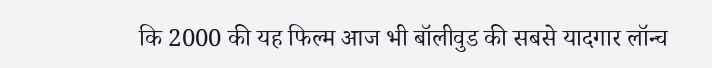कि 2000 की यह फिल्म आज भी बॉलीवुड की सबसे यादगार लॉन्च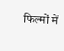फिल्मों में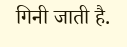गिनी जाती है.